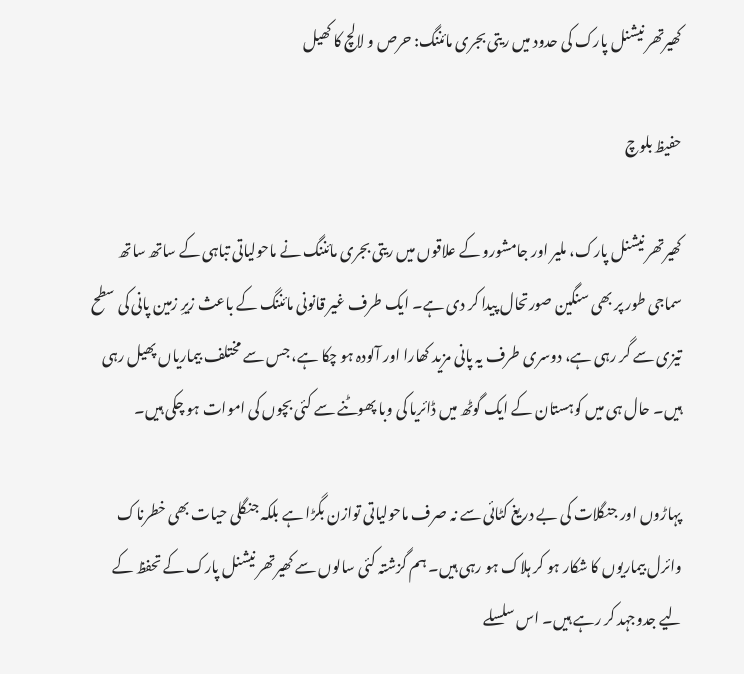کھیرتھر نیشنل پارک کی حدود میں ریتی بجری مائننگ: حرص و لالچ کا کھیل

حفیظ بلوچ

کھیرتھر نیشنل پارک، ملیر اور جامشورو کے علاقوں میں ریتی بجری مائننگ نے ماحولیاتی تباہی کے ساتھ ساتھ سماجی طور پر بھی سنگین صورتحال پیدا کر دی ہے۔ ایک طرف غیر قانونی مائننگ کے باعث زیرِ زمین پانی کی سطح تیزی سے گر رہی ہے، دوسری طرف یہ پانی مزید کھارا اور آلودہ ہو چکا ہے، جس سے مختلف بیماریاں پھیل رہی ہیں۔ حال ہی میں کوہستان کے ایک گوٹھ میں ڈائریا کی وبا پھوٹنے سے کئی بچوں کی اموات ہو چکی ہیں۔

پہاڑوں اور جنگلات کی بے دریغ کٹائی سے نہ صرف ماحولیاتی توازن بگڑا ہے بلکہ جنگلی حیات بھی خطرناک وائرل بیماریوں کا شکار ہو کر ہلاک ہو رہی ہیں۔ ہم گزشتہ کئی سالوں سے کھیرتھر نیشنل پارک کے تحفظ کے لیے جدوجہد کر رہے ہیں۔ اس سلسلے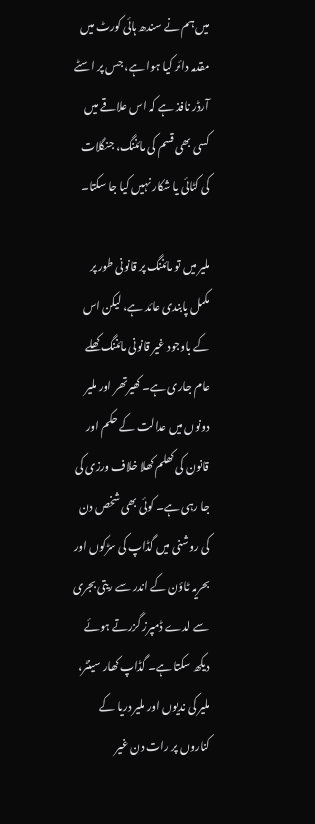میں ہم نے سندھ ہائی کورٹ میں مقدمہ دائر کیا ہوا ہے، جس پر اسٹے آرڈر نافذ ہے کہ اس علاقے میں کسی بھی قسم کی مائننگ، جنگلات کی کٹائی یا شکار نہیں کیا جا سکتا۔

ملیر میں تو مائننگ پر قانونی طور پر مکمل پابندی عائد ہے، لیکن اس کے باوجود غیر قانونی مائننگ کھلے عام جاری ہے۔ کھیرتھر اور ملیر دونوں میں عدالت کے حکم اور قانون کی کھلم کھلا خلاف ورزی کی جا رہی ہے۔ کوئی بھی شخص دن کی روشنی میں گڈاپ کی سڑکوں اور بحریہ ٹاؤن کے اندر سے ریتی بجری سے لدے ڈمپرز گزرتے ہوئے دیکھ سکتا ہے۔ گڈاپ کھار سینٹر، ملیر کی ندیوں اور ملیر دریا کے کناروں پر رات دن غیر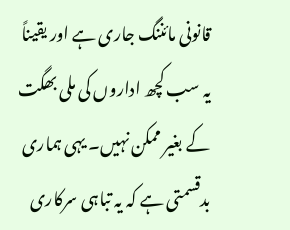قانونی مائننگ جاری ہے اور یقیناً یہ سب کچھ اداروں کی ملی بھگت کے بغیر ممکن نہیں۔ یہی ہماری بدقسمتی ہے کہ یہ تباہی سرکاری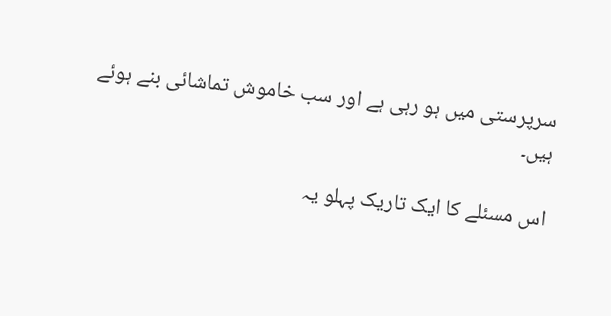سرپرستی میں ہو رہی ہے اور سب خاموش تماشائی بنے ہوئے ہیں۔

اس مسئلے کا ایک تاریک پہلو یہ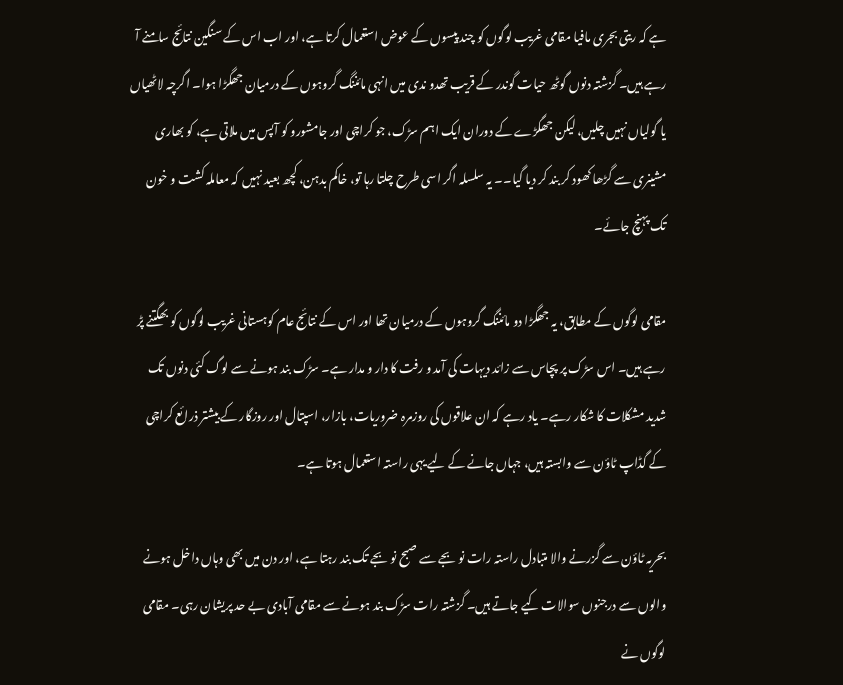ہے کہ ریتی بجری مافیا مقامی غریب لوگوں کو چند پیسوں کے عوض استعمال کرتا ہے، اور اب اس کے سنگین نتائج سامنے آ رہے ہیں۔ گزشتہ دنوں گوٹھ حیات گوندر کے قریب تھدو ندی میں انہی مائننگ گروہوں کے درمیان جھگڑا ہوا۔ اگرچہ لاٹھیاں یا گولیاں نہیں چلیں، لیکن جھگڑے کے دوران ایک اہم سڑک، جو کراچی اور جامشورو کو آپس میں ملاتی ہے، کو بھاری مشینری سے گڑھا کھود کر بند کر دیا گیا۔۔ یہ سلسلہ اگر اسی طرح چلتا رہا تو، خاکم بدہن، کچھ بعید نہیں کہ معاملہ کشت و خون تک پہنچ جائے۔

مقامی لوگوں کے مطابق، یہ جھگڑا دو مائننگ گروہوں کے درمیان تھا اور اس کے نتائج عام کوہستانی غریب لوگوں کو بھگتنے پڑ رہے ہیں۔ اس سڑک پر پچاس سے زائد دیہات کی آمد و رفت کا دار و مدار ہے۔ سڑک بند ہونے سے لوگ کئی دنوں تک شدید مشکلات کا شکار رہے۔ یاد رہے کہ ان علاقوں کی روزمرہ ضروریات، بازار، اسپتال اور روزگار کے بیشتر ذرائع کراچی کے گڈاپ ٹاؤن سے وابستہ ہیں، جہاں جانے کے لیے یہی راستہ استعمال ہوتا ہے۔

بحریہ ٹاؤن سے گزرنے والا متبادل راستہ رات نو بجے سے صبح نو بجے تک بند رہتا ہے، اور دن میں بھی وہاں داخل ہونے والوں سے درجنوں سوالات کیے جاتے ہیں۔ گزشتہ رات سڑک بند ہونے سے مقامی آبادی بے حد پریشان رہی۔ مقامی لوگوں نے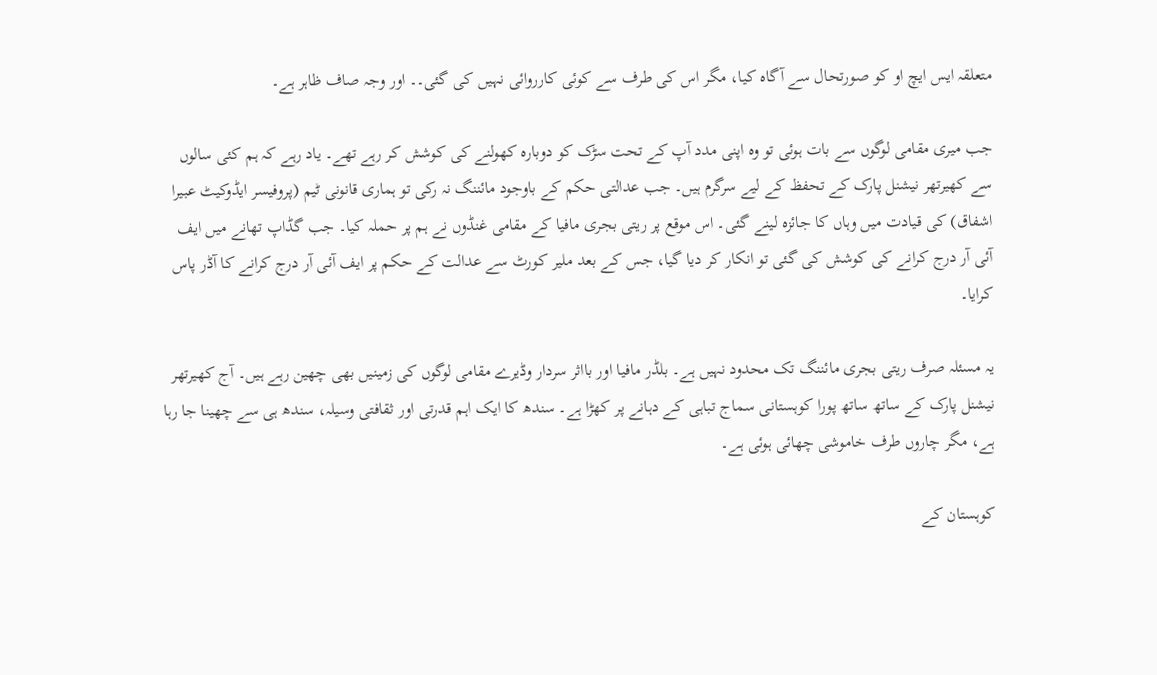متعلقہ ایس ایچ او کو صورتحال سے آگاہ کیا، مگر اس کی طرف سے کوئی کارروائی نہیں کی گئی۔۔ اور وجہ صاف ظاہر ہے۔

جب میری مقامی لوگوں سے بات ہوئی تو وہ اپنی مدد آپ کے تحت سڑک کو دوبارہ کھولنے کی کوشش کر رہے تھے۔ یاد رہے کہ ہم کئی سالوں سے کھیرتھر نیشنل پارک کے تحفظ کے لیے سرگرم ہیں۔ جب عدالتی حکم کے باوجود مائننگ نہ رکی تو ہماری قانونی ٹیم (پروفیسر ایڈوکیٹ عبیرا اشفاق) کی قیادت میں وہاں کا جائزہ لینے گئی۔ اس موقع پر ریتی بجری مافیا کے مقامی غنڈوں نے ہم پر حملہ کیا۔ جب گڈاپ تھانے میں ایف آئی آر درج کرانے کی کوشش کی گئی تو انکار کر دیا گیا، جس کے بعد ملیر کورٹ سے عدالت کے حکم پر ایف آئی آر درج کرانے کا آڈر پاس کرایا۔

یہ مسئلہ صرف ریتی بجری مائننگ تک محدود نہیں ہے۔ بلڈر مافیا اور بااثر سردار وڈیرے مقامی لوگوں کی زمینیں بھی چھین رہے ہیں۔ آج کھیرتھر نیشنل پارک کے ساتھ ساتھ پورا کوہستانی سماج تباہی کے دہانے پر کھڑا ہے۔ سندھ کا ایک اہم قدرتی اور ثقافتی وسیلہ، سندھ ہی سے چھینا جا رہا ہے، مگر چاروں طرف خاموشی چھائی ہوئی ہے۔

کوہستان کے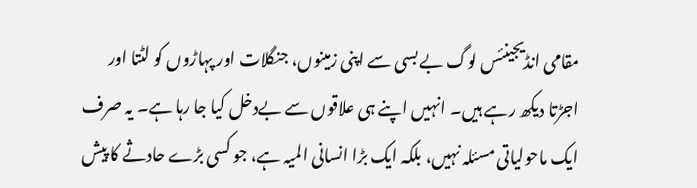مقامی انڈیجینئس لوگ بے بسی سے اپنی زمینوں، جنگلات اور پہاڑوں کو لٹتا اور اجڑتا دیکھ رہے ہیں۔ انہیں اپنے ہی علاقوں سے بےدخل کیا جا رہا ہے۔ یہ صرف ایک ماحولیاتی مسئلہ نہیں، بلکہ ایک بڑا انسانی المیہ ہے، جو کسی بڑے حادثے کا پیش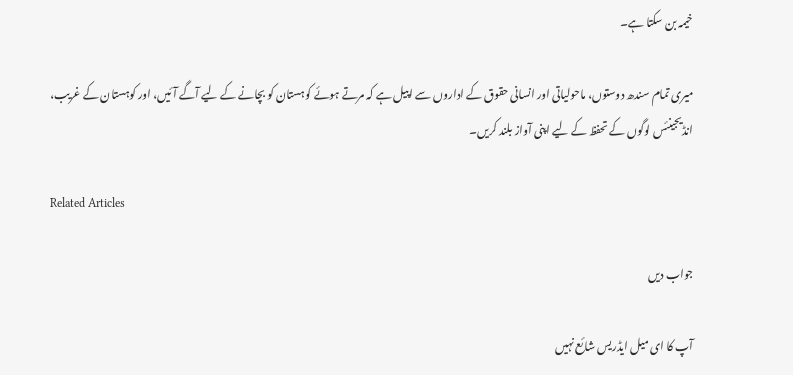خیمہ بن سکتا ہے۔

میری تمام سندھ دوستوں، ماحولیاتی اور انسانی حقوق کے اداروں سے اپیل ہے کہ مرتے ہوئے کوہستان کو بچانے کے لیے آگے آئیں، اور کوہستان کے غریب، انڈیجینئس لوگوں کے تحفظ کے لیے اپنی آواز بلند کریں۔

Related Articles

جواب دیں

آپ کا ای میل ایڈریس شائع نہیں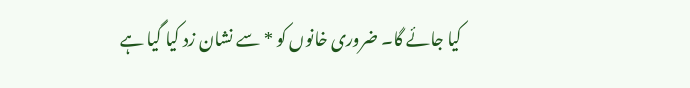کیا جائے گا۔ ضروری خانوں کو * سے نشان زد کیا گیا ہے